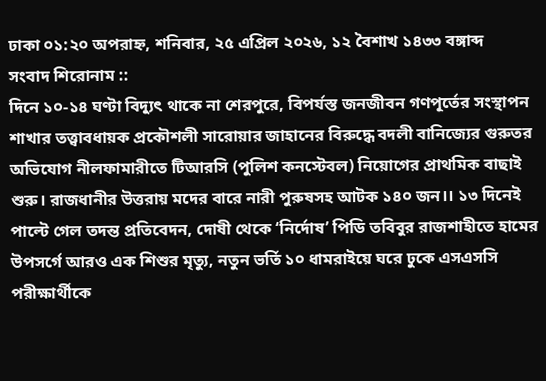ঢাকা ০১:২০ অপরাহ্ন, শনিবার, ২৫ এপ্রিল ২০২৬, ১২ বৈশাখ ১৪৩৩ বঙ্গাব্দ
সংবাদ শিরোনাম ::
দিনে ১০-১৪ ঘণ্টা বিদ্যুৎ থাকে না শেরপুরে, বিপর্যস্ত জনজীবন গণপূর্তের সংস্থাপন শাখার তত্ত্বাবধায়ক প্রকৌশলী সারোয়ার জাহানের বিরুদ্ধে বদলী বানিজ্যের গুরুতর অভিযোগ নীলফামারীতে টিআরসি (পুলিশ কনস্টেবল) নিয়োগের প্রাথমিক বাছাই শুরু। রাজধানীর উত্তরায় মদের বারে নারী পুরুষসহ আটক ১৪০ জন।। ১৩ দিনেই পাল্টে গেল তদন্ত প্রতিবেদন, দোষী থেকে ‘নির্দোষ’ পিডি তবিবুর রাজশাহীতে হামের উপসর্গে আরও এক শিশুর মৃত্যু, নতুন ভর্তি ১০ ধামরাইয়ে ঘরে ঢুকে এসএসসি পরীক্ষার্থীকে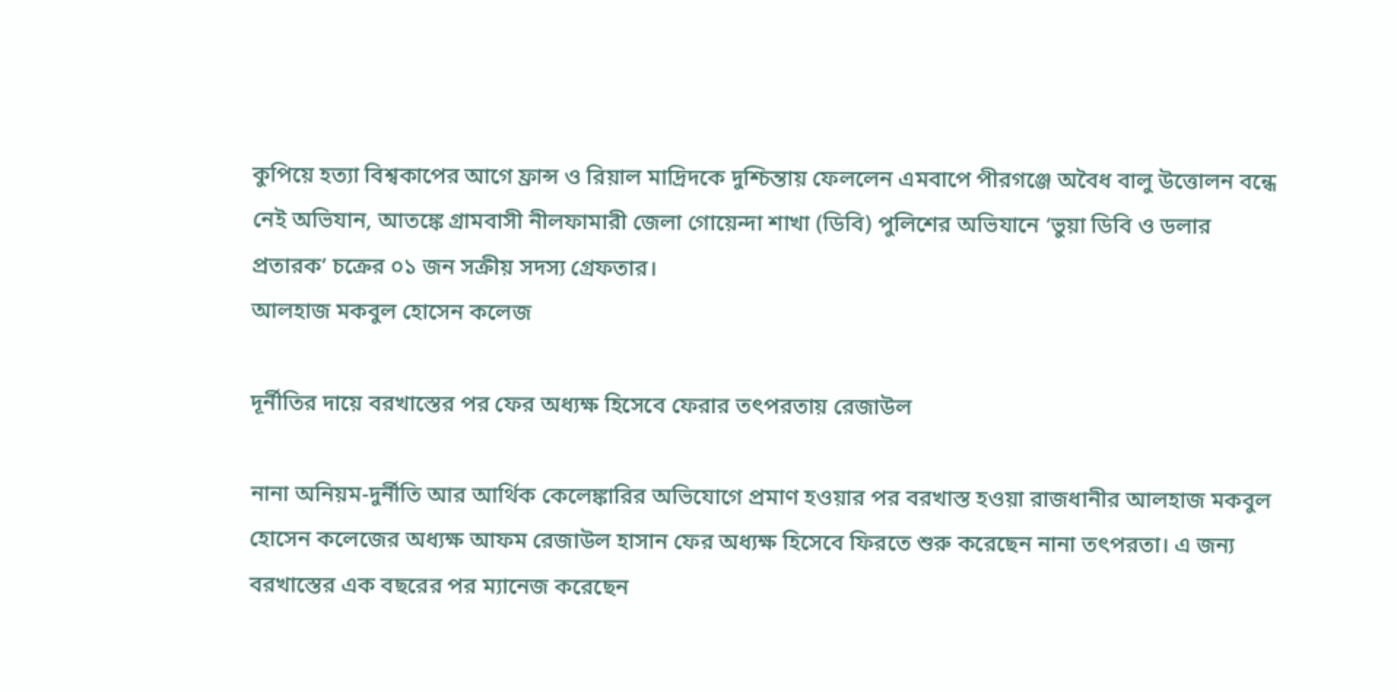কুপিয়ে হত্যা বিশ্বকাপের আগে ফ্রান্স ও রিয়াল মাদ্রিদকে দুশ্চিন্তায় ফেললেন এমবাপে পীরগঞ্জে অবৈধ বালু উত্তোলন বন্ধে নেই অভিযান, আতঙ্কে গ্রামবাসী নীলফামারী জেলা গোয়েন্দা শাখা (ডিবি) পুলিশের অভিযানে ‘ভুয়া ডিবি ও ডলার প্রতারক’ চক্রের ০১ জন সক্রীয় সদস্য গ্রেফতার।
আলহাজ মকবুল হোসেন কলেজ

দূর্নীতির দায়ে বরখাস্তের পর ফের অধ্যক্ষ হিসেবে ফেরার তৎপরতায় রেজাউল

নানা অনিয়ম-দুর্নীতি আর আর্থিক কেলেঙ্কারির অভিযোগে প্রমাণ হওয়ার পর বরখাস্ত হওয়া রাজধানীর আলহাজ মকবুল হোসেন কলেজের অধ্যক্ষ আফম রেজাউল হাসান ফের অধ্যক্ষ হিসেবে ফিরতে শুরু করেছেন নানা তৎপরতা। এ জন্য বরখাস্তের এক বছরের পর ম্যানেজ করেছেন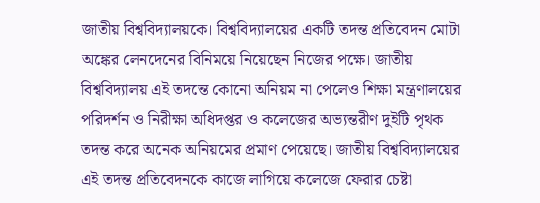জাতীয় বিশ্ববিদ্যালয়কে। বিশ্ববিদ্যালয়ের একটি তদন্ত প্রতিবেদন মোটা অঙ্কের লেনদেনের বিনিময়ে নিয়েছেন নিজের পক্ষে। জাতীয় বিশ্ববিদ্যালয় এই তদন্তে কোনো অনিয়ম না পেলেও শিক্ষা মন্ত্রণালয়ের পরিদর্শন ও নিরীক্ষা অধিদপ্তর ও কলেজের অভ্যন্তরীণ দুইটি পৃথক তদন্ত করে অনেক অনিয়মের প্রমাণ পেয়েছে। জাতীয় বিশ্ববিদ্যালয়ের এই তদন্ত প্রতিবেদনকে কাজে লাগিয়ে কলেজে ফেরার চেষ্টা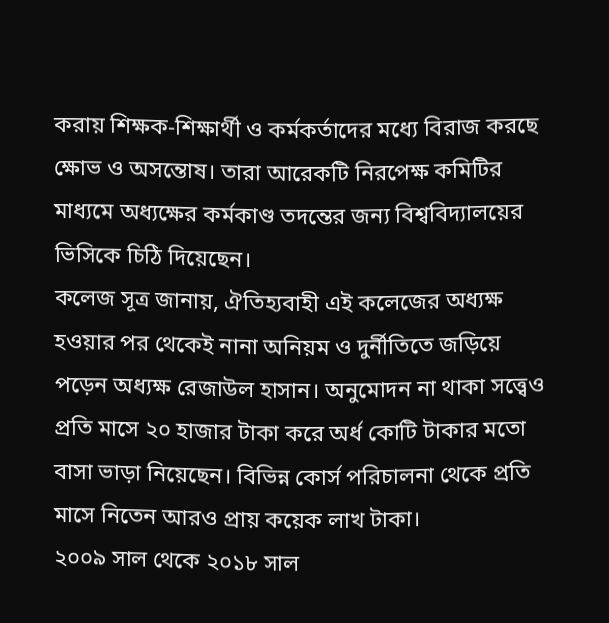করায় শিক্ষক-শিক্ষার্থী ও কর্মকর্তাদের মধ্যে বিরাজ করছে ক্ষোভ ও অসন্তোষ। তারা আরেকটি নিরপেক্ষ কমিটির মাধ্যমে অধ্যক্ষের কর্মকাণ্ড তদন্তের জন্য বিশ্ববিদ্যালয়ের ভিসিকে চিঠি দিয়েছেন।
কলেজ সূত্র জানায়, ঐতিহ্যবাহী এই কলেজের অধ্যক্ষ হওয়ার পর থেকেই নানা অনিয়ম ও দুর্নীতিতে জড়িয়ে পড়েন অধ্যক্ষ রেজাউল হাসান। অনুমোদন না থাকা সত্ত্বেও প্রতি মাসে ২০ হাজার টাকা করে অর্ধ কোটি টাকার মতো বাসা ভাড়া নিয়েছেন। বিভিন্ন কোর্স পরিচালনা থেকে প্রতি মাসে নিতেন আরও প্রায় কয়েক লাখ টাকা।
২০০৯ সাল থেকে ২০১৮ সাল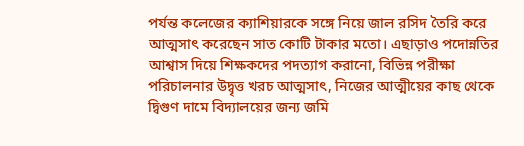পর্যন্ত কলেজের ক্যাশিয়ারকে সঙ্গে নিয়ে জাল রসিদ তৈরি করে আত্মসাৎ করেছেন সাত কোটি টাকার মতো। এছাড়াও পদোন্নতির আশ্বাস দিয়ে শিক্ষকদের পদত্যাগ করানো, বিভিন্ন পরীক্ষা পরিচালনার উদ্বৃত্ত খরচ আত্মসাৎ, নিজের আত্মীয়ের কাছ থেকে দ্বিগুণ দামে বিদ্যালয়ের জন্য জমি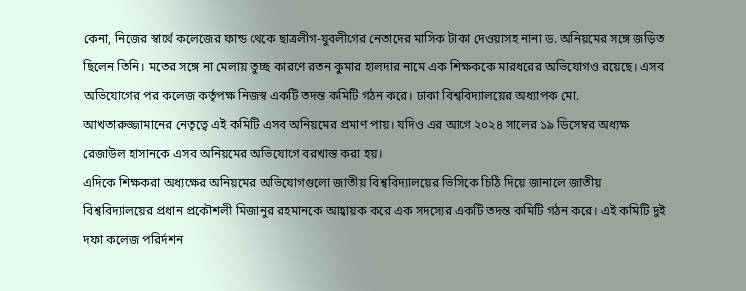কেনা, নিজের স্বার্থে কলেজের ফান্ড থেকে ছাত্রলীগ-যুবলীগের নেতাদের মাসিক টাকা দেওয়াসহ নানা ড. অনিয়মের সঙ্গে জড়িত ছিলেন তিনি। মতের সঙ্গে না মেলায় তুচ্ছ কারণে রতন কুমার হালদার নামে এক শিক্ষককে মারধরের অভিযোগও রয়েছে। এসব অভিযোগের পর কলেজ কর্তৃপক্ষ নিজস্ব একটি তদন্ত কমিটি গঠন করে। ঢাকা বিশ্ববিদ্যালয়ের অধ্যাপক মো. আখতারুজ্জামানের নেতৃত্বে এই কমিটি এসব অনিয়মের প্রমাণ পায়। যদিও এর আগে ২০২৪ সালের ১৯ ডিসেম্বর অধ্যক্ষ রেজাউল হাসানকে এসব অনিয়মের অভিযোগে বরখাস্ত করা হয়।
এদিকে শিক্ষকরা অধ্যক্ষের অনিয়মের অভিযোগগুলো জাতীয় বিশ্ববিদ্যালয়ের ভিসিকে চিঠি দিয়ে জানালে জাতীয় বিশ্ববিদ্যালয়ের প্রধান প্রকৌশলী মিজানুর রহমানকে আহ্বায়ক করে এক সদস্যের একটি তদন্ত কমিটি গঠন করে। এই কমিটি দুই দফা কলেজ পরির্দশন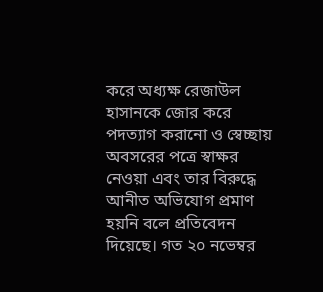করে অধ্যক্ষ রেজাউল হাসানকে জোর করে পদত্যাগ করানো ও স্বেচ্ছায় অবসরের পত্রে স্বাক্ষর নেওয়া এবং তার বিরুদ্ধে আনীত অভিযোগ প্রমাণ হয়নি বলে প্রতিবেদন দিয়েছে। গত ২০ নভেম্বর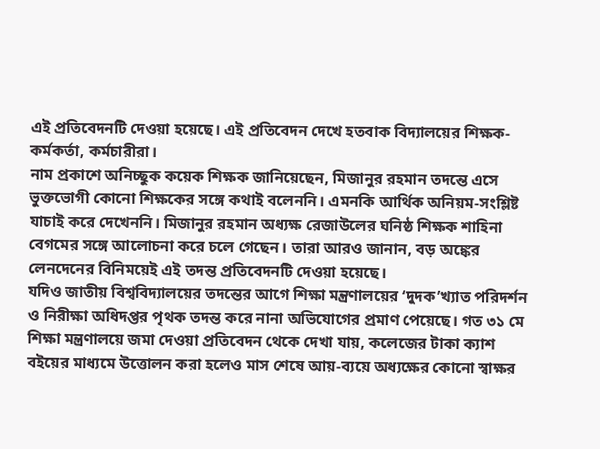এই প্রতিবেদনটি দেওয়া হয়েছে। এই প্রতিবেদন দেখে হতবাক বিদ্যালয়ের শিক্ষক-কর্মকর্তা, কর্মচারীরা।
নাম প্রকাশে অনিচ্ছুক কয়েক শিক্ষক জানিয়েছেন, মিজানুর রহমান তদন্তে এসে ভুক্তভোগী কোনো শিক্ষকের সঙ্গে কথাই বলেননি। এমনকি আর্থিক অনিয়ম-সংশ্লিষ্ট যাচাই করে দেখেননি। মিজানুর রহমান অধ্যক্ষ রেজাউলের ঘনিষ্ঠ শিক্ষক শাহিনা বেগমের সঙ্গে আলোচনা করে চলে গেছেন। তারা আরও জানান, বড় অঙ্কের লেনদেনের বিনিময়েই এই তদন্ত প্রতিবেদনটি দেওয়া হয়েছে।
যদিও জাতীয় বিশ্ববিদ্যালয়ের তদন্তের আগে শিক্ষা মন্ত্রণালয়ের ‘দুদক’খ্যাত পরিদর্শন ও নিরীক্ষা অধিদপ্তর পৃথক তদন্ত করে নানা অভিযোগের প্রমাণ পেয়েছে। গত ৩১ মে শিক্ষা মন্ত্রণালয়ে জমা দেওয়া প্রতিবেদন থেকে দেখা যায়, কলেজের টাকা ক্যাশ বইয়ের মাধ্যমে উত্তোলন করা হলেও মাস শেষে আয়-ব্যয়ে অধ্যক্ষের কোনো স্বাক্ষর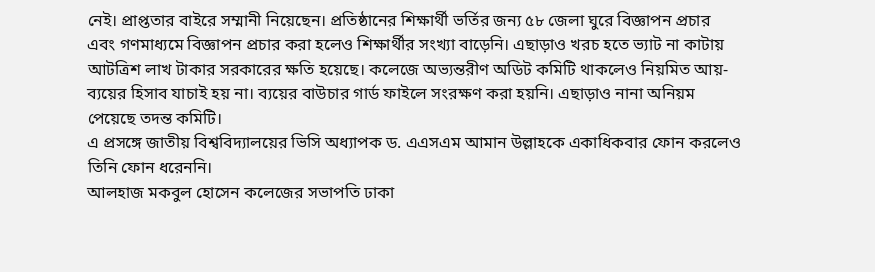নেই। প্রাপ্ততার বাইরে সম্মানী নিয়েছেন। প্রতিষ্ঠানের শিক্ষার্থী ভর্তির জন্য ৫৮ জেলা ঘুরে বিজ্ঞাপন প্রচার এবং গণমাধ্যমে বিজ্ঞাপন প্রচার করা হলেও শিক্ষার্থীর সংখ্যা বাড়েনি। এছাড়াও খরচ হতে ভ্যাট না কাটায় আটত্রিশ লাখ টাকার সরকারের ক্ষতি হয়েছে। কলেজে অভ্যন্তরীণ অডিট কমিটি থাকলেও নিয়মিত আয়-ব্যয়ের হিসাব যাচাই হয় না। ব্যয়ের বাউচার গার্ড ফাইলে সংরক্ষণ করা হয়নি। এছাড়াও নানা অনিয়ম পেয়েছে তদন্ত কমিটি।
এ প্রসঙ্গে জাতীয় বিশ্ববিদ্যালয়ের ভিসি অধ্যাপক ড. এএসএম আমান উল্লাহকে একাধিকবার ফোন করলেও তিনি ফোন ধরেননি।
আলহাজ মকবুল হোসেন কলেজের সভাপতি ঢাকা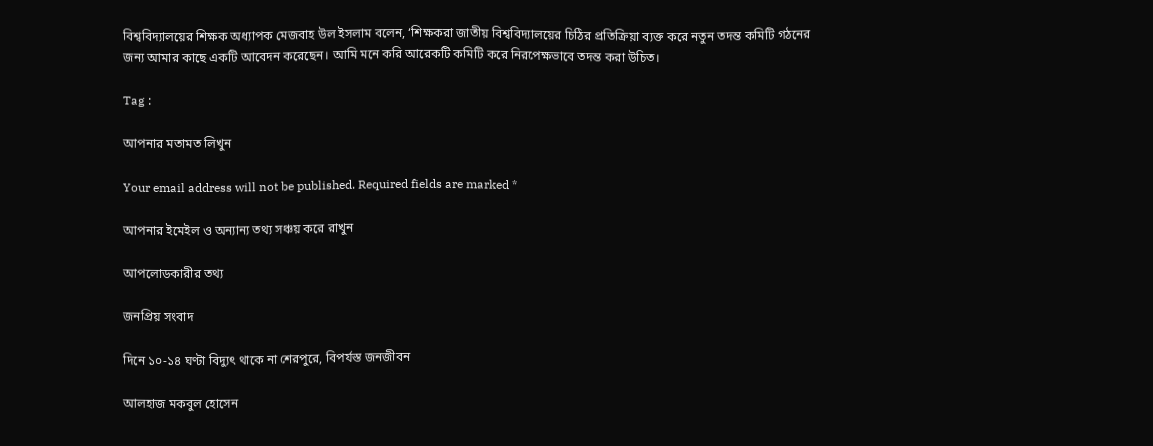বিশ্ববিদ্যালয়ের শিক্ষক অধ্যাপক মেজবাহ উল ইসলাম বলেন, ‘শিক্ষকরা জাতীয় বিশ্ববিদ্যালয়ের চিঠির প্রতিক্রিয়া ব্যক্ত করে নতুন তদন্ত কমিটি গঠনের জন্য আমার কাছে একটি আবেদন করেছেন। আমি মনে করি আরেকটি কমিটি করে নিরপেক্ষভাবে তদন্ত করা উচিত।

Tag :

আপনার মতামত লিখুন

Your email address will not be published. Required fields are marked *

আপনার ইমেইল ও অন্যান্য তথ্য সঞ্চয় করে রাখুন

আপলোডকারীর তথ্য

জনপ্রিয় সংবাদ

দিনে ১০-১৪ ঘণ্টা বিদ্যুৎ থাকে না শেরপুরে, বিপর্যস্ত জনজীবন

আলহাজ মকবুল হোসেন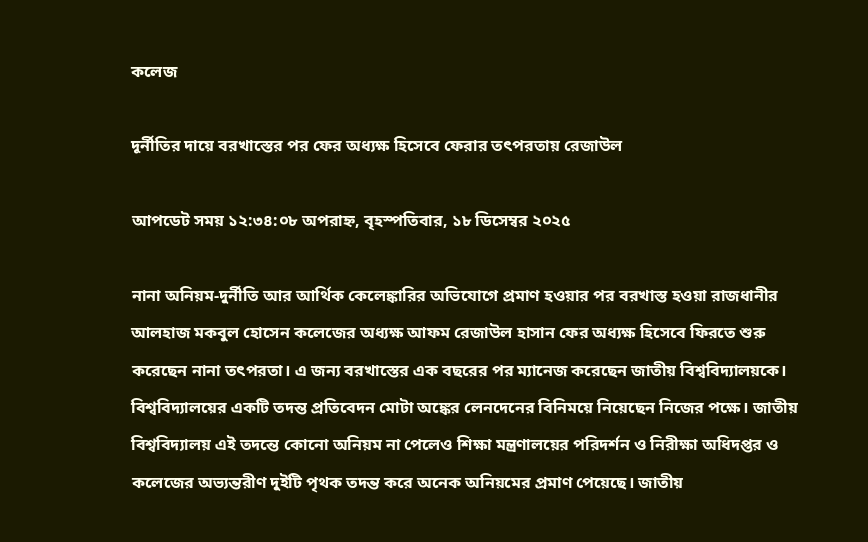কলেজ

দূর্নীতির দায়ে বরখাস্তের পর ফের অধ্যক্ষ হিসেবে ফেরার তৎপরতায় রেজাউল

আপডেট সময় ১২:৩৪:০৮ অপরাহ্ন, বৃহস্পতিবার, ১৮ ডিসেম্বর ২০২৫

নানা অনিয়ম-দুর্নীতি আর আর্থিক কেলেঙ্কারির অভিযোগে প্রমাণ হওয়ার পর বরখাস্ত হওয়া রাজধানীর আলহাজ মকবুল হোসেন কলেজের অধ্যক্ষ আফম রেজাউল হাসান ফের অধ্যক্ষ হিসেবে ফিরতে শুরু করেছেন নানা তৎপরতা। এ জন্য বরখাস্তের এক বছরের পর ম্যানেজ করেছেন জাতীয় বিশ্ববিদ্যালয়কে। বিশ্ববিদ্যালয়ের একটি তদন্ত প্রতিবেদন মোটা অঙ্কের লেনদেনের বিনিময়ে নিয়েছেন নিজের পক্ষে। জাতীয় বিশ্ববিদ্যালয় এই তদন্তে কোনো অনিয়ম না পেলেও শিক্ষা মন্ত্রণালয়ের পরিদর্শন ও নিরীক্ষা অধিদপ্তর ও কলেজের অভ্যন্তরীণ দুইটি পৃথক তদন্ত করে অনেক অনিয়মের প্রমাণ পেয়েছে। জাতীয়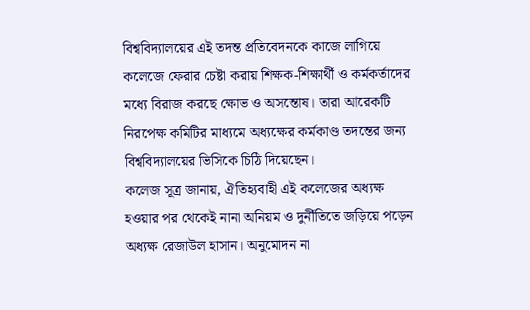বিশ্ববিদ্যালয়ের এই তদন্ত প্রতিবেদনকে কাজে লাগিয়ে কলেজে ফেরার চেষ্টা করায় শিক্ষক-শিক্ষার্থী ও কর্মকর্তাদের মধ্যে বিরাজ করছে ক্ষোভ ও অসন্তোষ। তারা আরেকটি নিরপেক্ষ কমিটির মাধ্যমে অধ্যক্ষের কর্মকাণ্ড তদন্তের জন্য বিশ্ববিদ্যালয়ের ভিসিকে চিঠি দিয়েছেন।
কলেজ সূত্র জানায়, ঐতিহ্যবাহী এই কলেজের অধ্যক্ষ হওয়ার পর থেকেই নানা অনিয়ম ও দুর্নীতিতে জড়িয়ে পড়েন অধ্যক্ষ রেজাউল হাসান। অনুমোদন না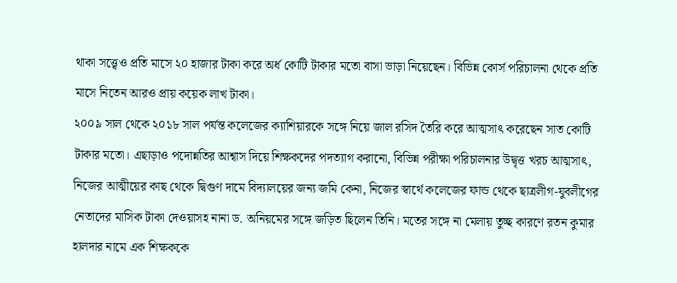থাকা সত্ত্বেও প্রতি মাসে ২০ হাজার টাকা করে অর্ধ কোটি টাকার মতো বাসা ভাড়া নিয়েছেন। বিভিন্ন কোর্স পরিচালনা থেকে প্রতি মাসে নিতেন আরও প্রায় কয়েক লাখ টাকা।
২০০৯ সাল থেকে ২০১৮ সাল পর্যন্ত কলেজের ক্যাশিয়ারকে সঙ্গে নিয়ে জাল রসিদ তৈরি করে আত্মসাৎ করেছেন সাত কোটি টাকার মতো। এছাড়াও পদোন্নতির আশ্বাস দিয়ে শিক্ষকদের পদত্যাগ করানো, বিভিন্ন পরীক্ষা পরিচালনার উদ্বৃত্ত খরচ আত্মসাৎ, নিজের আত্মীয়ের কাছ থেকে দ্বিগুণ দামে বিদ্যালয়ের জন্য জমি কেনা, নিজের স্বার্থে কলেজের ফান্ড থেকে ছাত্রলীগ-যুবলীগের নেতাদের মাসিক টাকা দেওয়াসহ নানা ড. অনিয়মের সঙ্গে জড়িত ছিলেন তিনি। মতের সঙ্গে না মেলায় তুচ্ছ কারণে রতন কুমার হালদার নামে এক শিক্ষককে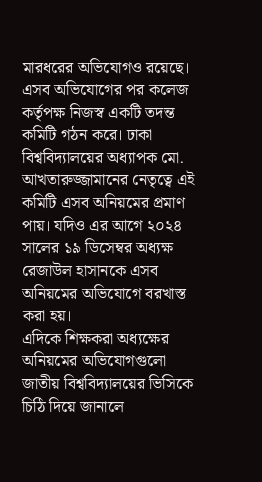মারধরের অভিযোগও রয়েছে। এসব অভিযোগের পর কলেজ কর্তৃপক্ষ নিজস্ব একটি তদন্ত কমিটি গঠন করে। ঢাকা বিশ্ববিদ্যালয়ের অধ্যাপক মো. আখতারুজ্জামানের নেতৃত্বে এই কমিটি এসব অনিয়মের প্রমাণ পায়। যদিও এর আগে ২০২৪ সালের ১৯ ডিসেম্বর অধ্যক্ষ রেজাউল হাসানকে এসব অনিয়মের অভিযোগে বরখাস্ত করা হয়।
এদিকে শিক্ষকরা অধ্যক্ষের অনিয়মের অভিযোগগুলো জাতীয় বিশ্ববিদ্যালয়ের ভিসিকে চিঠি দিয়ে জানালে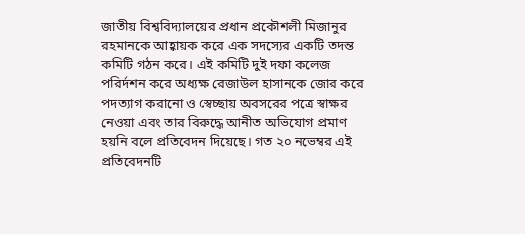জাতীয় বিশ্ববিদ্যালয়ের প্রধান প্রকৌশলী মিজানুর রহমানকে আহ্বায়ক করে এক সদস্যের একটি তদন্ত কমিটি গঠন করে। এই কমিটি দুই দফা কলেজ পরির্দশন করে অধ্যক্ষ রেজাউল হাসানকে জোর করে পদত্যাগ করানো ও স্বেচ্ছায় অবসরের পত্রে স্বাক্ষর নেওয়া এবং তার বিরুদ্ধে আনীত অভিযোগ প্রমাণ হয়নি বলে প্রতিবেদন দিয়েছে। গত ২০ নভেম্বর এই প্রতিবেদনটি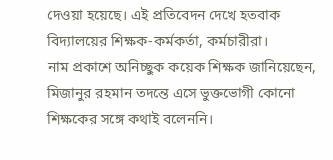দেওয়া হয়েছে। এই প্রতিবেদন দেখে হতবাক বিদ্যালয়ের শিক্ষক-কর্মকর্তা, কর্মচারীরা।
নাম প্রকাশে অনিচ্ছুক কয়েক শিক্ষক জানিয়েছেন, মিজানুর রহমান তদন্তে এসে ভুক্তভোগী কোনো শিক্ষকের সঙ্গে কথাই বলেননি।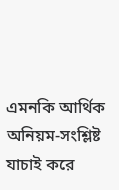এমনকি আর্থিক অনিয়ম-সংশ্লিষ্ট যাচাই করে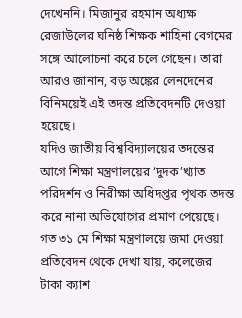দেখেননি। মিজানুর রহমান অধ্যক্ষ রেজাউলের ঘনিষ্ঠ শিক্ষক শাহিনা বেগমের সঙ্গে আলোচনা করে চলে গেছেন। তারা আরও জানান, বড় অঙ্কের লেনদেনের বিনিময়েই এই তদন্ত প্রতিবেদনটি দেওয়া হয়েছে।
যদিও জাতীয় বিশ্ববিদ্যালয়ের তদন্তের আগে শিক্ষা মন্ত্রণালয়ের ‘দুদক’খ্যাত পরিদর্শন ও নিরীক্ষা অধিদপ্তর পৃথক তদন্ত করে নানা অভিযোগের প্রমাণ পেয়েছে। গত ৩১ মে শিক্ষা মন্ত্রণালয়ে জমা দেওয়া প্রতিবেদন থেকে দেখা যায়, কলেজের টাকা ক্যাশ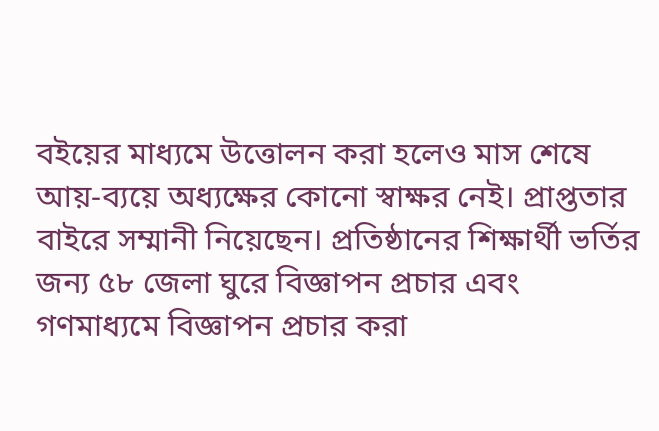বইয়ের মাধ্যমে উত্তোলন করা হলেও মাস শেষে আয়-ব্যয়ে অধ্যক্ষের কোনো স্বাক্ষর নেই। প্রাপ্ততার বাইরে সম্মানী নিয়েছেন। প্রতিষ্ঠানের শিক্ষার্থী ভর্তির জন্য ৫৮ জেলা ঘুরে বিজ্ঞাপন প্রচার এবং গণমাধ্যমে বিজ্ঞাপন প্রচার করা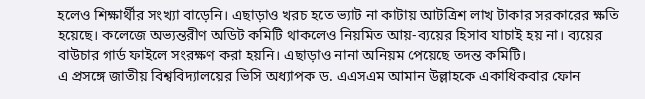হলেও শিক্ষার্থীর সংখ্যা বাড়েনি। এছাড়াও খরচ হতে ভ্যাট না কাটায় আটত্রিশ লাখ টাকার সরকারের ক্ষতি হয়েছে। কলেজে অভ্যন্তরীণ অডিট কমিটি থাকলেও নিয়মিত আয়-ব্যয়ের হিসাব যাচাই হয় না। ব্যয়ের বাউচার গার্ড ফাইলে সংরক্ষণ করা হয়নি। এছাড়াও নানা অনিয়ম পেয়েছে তদন্ত কমিটি।
এ প্রসঙ্গে জাতীয় বিশ্ববিদ্যালয়ের ভিসি অধ্যাপক ড. এএসএম আমান উল্লাহকে একাধিকবার ফোন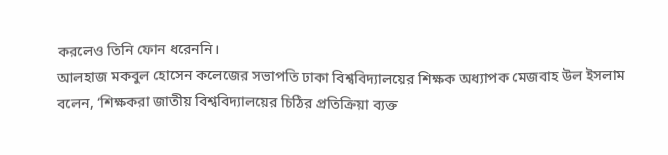করলেও তিনি ফোন ধরেননি।
আলহাজ মকবুল হোসেন কলেজের সভাপতি ঢাকা বিশ্ববিদ্যালয়ের শিক্ষক অধ্যাপক মেজবাহ উল ইসলাম বলেন, ‘শিক্ষকরা জাতীয় বিশ্ববিদ্যালয়ের চিঠির প্রতিক্রিয়া ব্যক্ত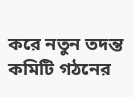করে নতুন তদন্ত কমিটি গঠনের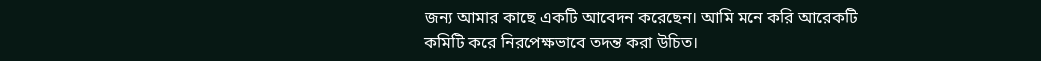জন্য আমার কাছে একটি আবেদন করেছেন। আমি মনে করি আরেকটি কমিটি করে নিরপেক্ষভাবে তদন্ত করা উচিত।